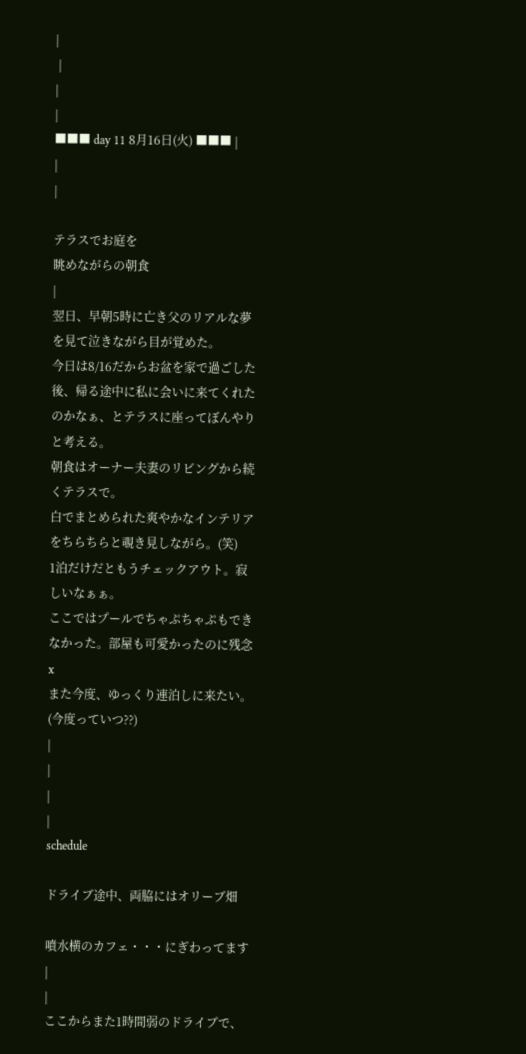|
 |
|
|
■■■ day 11 8月16日(火) ■■■ |
|
|

テラスでお庭を
眺めながらの朝食
|
翌日、早朝5時に亡き父のリアルな夢を見て泣きながら目が覚めた。
今日は8/16だからお盆を家で過ごした後、帰る途中に私に会いに来てくれたのかなぁ、とテラスに座ってぼんやりと考える。
朝食はオーナー夫妻のリビングから続くテラスで。
白でまとめられた爽やかなインテリアをちらちらと覗き見しながら。(笑)
1泊だけだともうチェックアウト。寂しいなぁぁ。
ここではプールでちゃぷちゃぷもできなかった。部屋も可愛かったのに残念x
また今度、ゆっくり連泊しに来たい。(今度っていつ??)
|
|
|
|
schedule

ドライブ途中、両脇にはオリーブ畑

噴水横のカフェ・・・にぎわってます
|
|
ここからまた1時間弱のドライブで、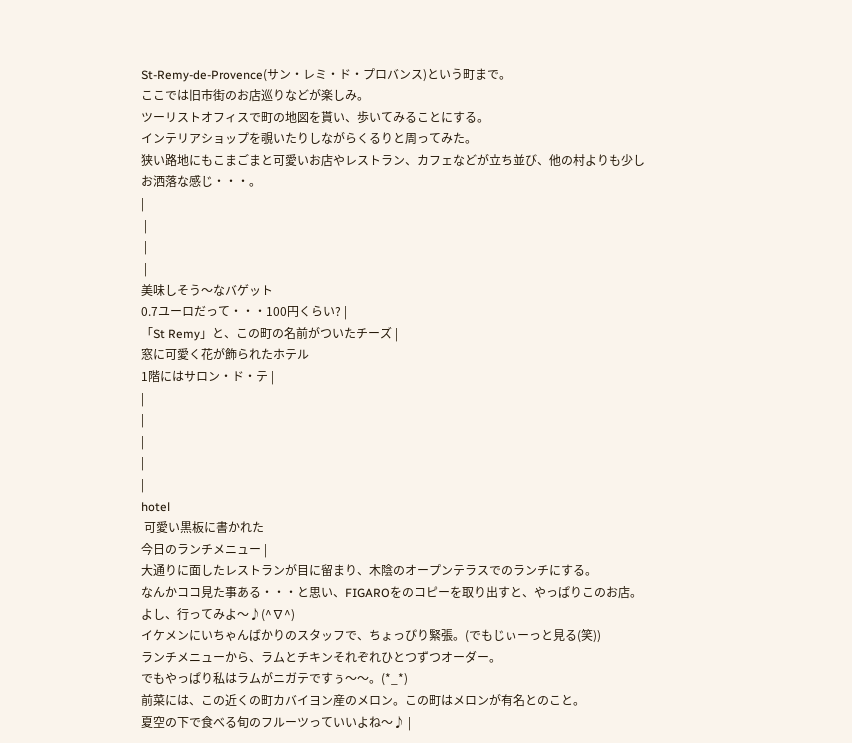St-Remy-de-Provence(サン・レミ・ド・プロバンス)という町まで。
ここでは旧市街のお店巡りなどが楽しみ。
ツーリストオフィスで町の地図を貰い、歩いてみることにする。
インテリアショップを覗いたりしながらくるりと周ってみた。
狭い路地にもこまごまと可愛いお店やレストラン、カフェなどが立ち並び、他の村よりも少しお洒落な感じ・・・。
|
 |
 |
 |
美味しそう〜なバゲット
0.7ユーロだって・・・100円くらい? |
「St Remy」と、この町の名前がついたチーズ |
窓に可愛く花が飾られたホテル
1階にはサロン・ド・テ |
|
|
|
|
|
hotel
 可愛い黒板に書かれた
今日のランチメニュー |
大通りに面したレストランが目に留まり、木陰のオープンテラスでのランチにする。
なんかココ見た事ある・・・と思い、FIGAROをのコピーを取り出すと、やっぱりこのお店。
よし、行ってみよ〜♪(^∇^)
イケメンにいちゃんばかりのスタッフで、ちょっぴり緊張。(でもじぃーっと見る(笑))
ランチメニューから、ラムとチキンそれぞれひとつずつオーダー。
でもやっぱり私はラムがニガテですぅ〜〜。(*_*)
前菜には、この近くの町カバイヨン産のメロン。この町はメロンが有名とのこと。
夏空の下で食べる旬のフルーツっていいよね〜♪ |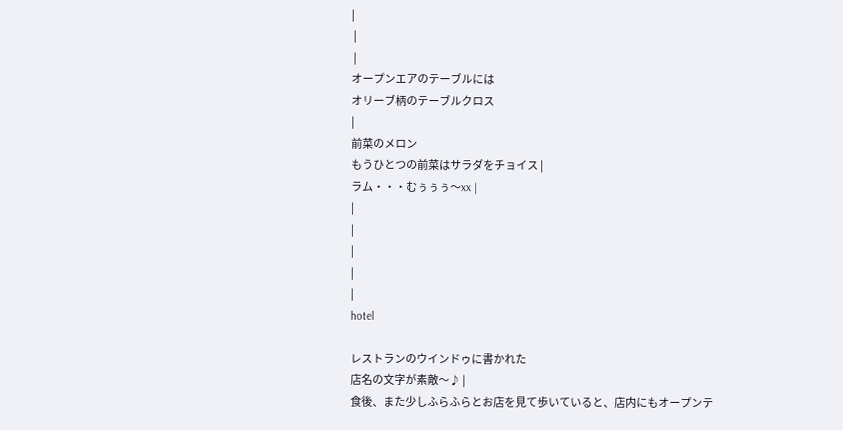|
 |
 |
オープンエアのテーブルには
オリーブ柄のテーブルクロス
|
前菜のメロン
もうひとつの前菜はサラダをチョイス |
ラム・・・むぅぅぅ〜xx |
|
|
|
|
|
hotel

レストランのウインドゥに書かれた
店名の文字が素敵〜♪ |
食後、また少しふらふらとお店を見て歩いていると、店内にもオープンテ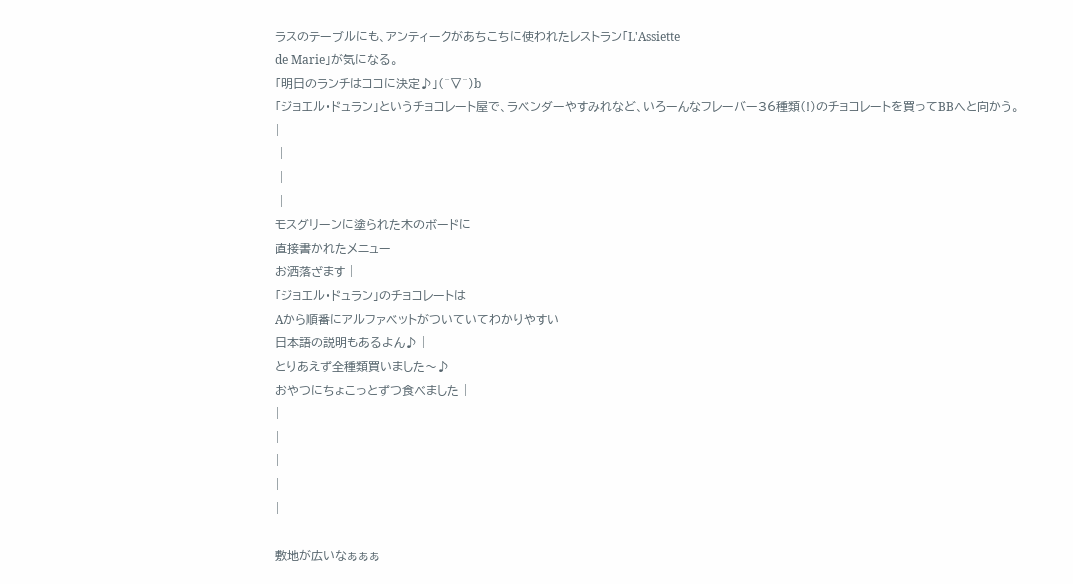ラスのテーブルにも、アンティークがあちこちに使われたレストラン「L'Assiette
de Marie」が気になる。
「明日のランチはココに決定♪」(^▽^)b
「ジョエル・ドュラン」というチョコレート屋で、ラベンダーやすみれなど、いろーんなフレーバー36種類(!)のチョコレートを買ってBBへと向かう。 |
 |
 |
 |
モスグリーンに塗られた木のボードに
直接書かれたメニュー
お洒落ざます |
「ジョエル・ドュラン」のチョコレートは
Aから順番にアルファベットがついていてわかりやすい
日本語の説明もあるよん♪ |
とりあえず全種類買いました〜♪
おやつにちょこっとずつ食べました |
|
|
|
|
|

敷地が広いなぁぁぁ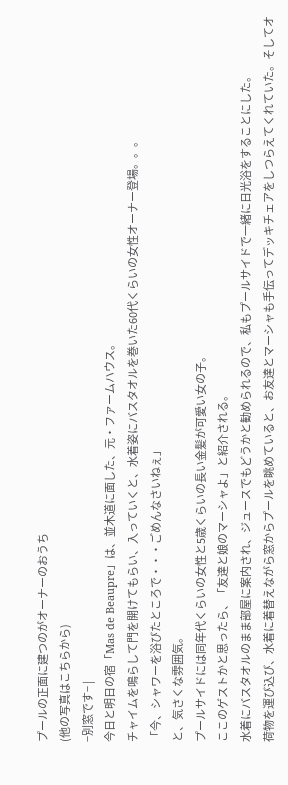プールの正面に建つのがオーナーのおうち
(他の写真はこちらから)
−別窓です− |
今日と明日の宿「Mas de Beaupre」は、並木道に面した、元・ファームハウス。
チャイムを鳴らして門を開けてもらい、入っていくと、水着姿にバスタオルを巻いた60代くらいの女性オーナー登場。。。
「今、シャワーを浴びたところで・・・ごめんなさいねぇ」
と、気さくな雰囲気。
プールサイドには同年代くらいの女性と5歳くらいの長い金髪が可愛い女の子。
ここのゲストかと思ったら、「友達と娘のマーシャよ」と紹介される。
水着にバスタオルのまま部屋に案内され、ジュースでもどうかと勧められるので、私もプールサイドで一緒に日光浴をすることにした。
荷物を運び込び、水着に着替えながら窓からプールを眺めていると、お友達とマーシャも手伝ってデッキチェアをしつらえてくれていた。そしてオ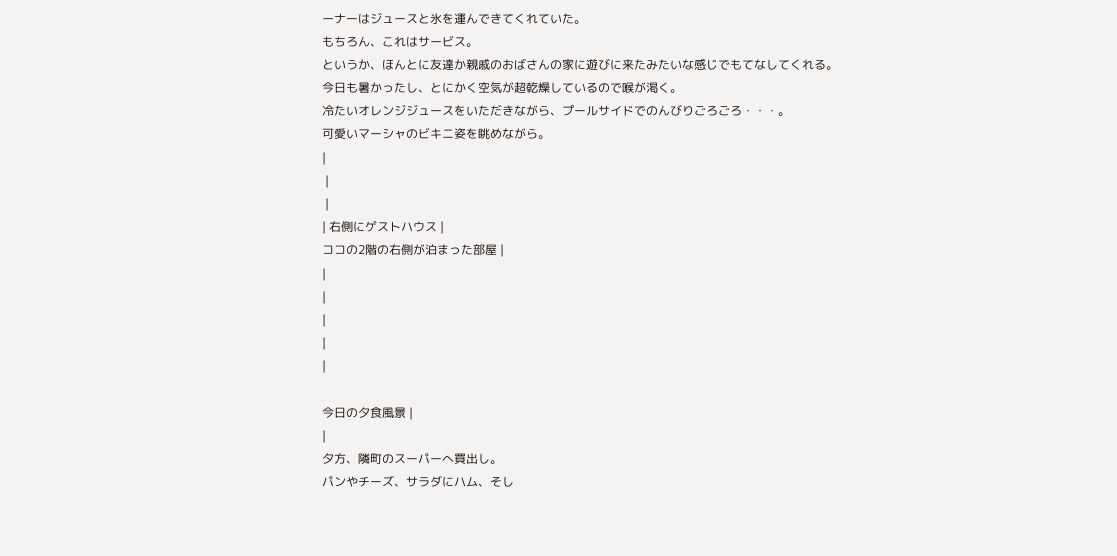ーナーはジュースと氷を運んできてくれていた。
もちろん、これはサービス。
というか、ほんとに友達か親戚のおばさんの家に遊びに来たみたいな感じでもてなしてくれる。
今日も暑かったし、とにかく空気が超乾燥しているので喉が渇く。
冷たいオレンジジュースをいただきながら、プールサイドでのんびりごろごろ・・・。
可愛いマーシャのビキニ姿を眺めながら。
|
 |
 |
| 右側にゲストハウス |
ココの2階の右側が泊まった部屋 |
|
|
|
|
|

今日の夕食風景 |
|
夕方、隣町のスーパーへ買出し。
パンやチーズ、サラダにハム、そし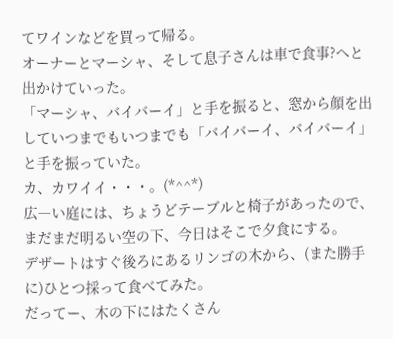てワインなどを買って帰る。
オーナーとマーシャ、そして息子さんは車で食事?へと出かけていった。
「マーシャ、バイバーイ」と手を振ると、窓から顔を出していつまでもいつまでも「バイバーイ、バイバーイ」と手を振っていた。
カ、カワイイ・・・。(*^^*)
広―い庭には、ちょうどテーブルと椅子があったので、まだまだ明るい空の下、今日はそこで夕食にする。
デザートはすぐ後ろにあるリンゴの木から、(また勝手に)ひとつ採って食べてみた。
だってー、木の下にはたくさん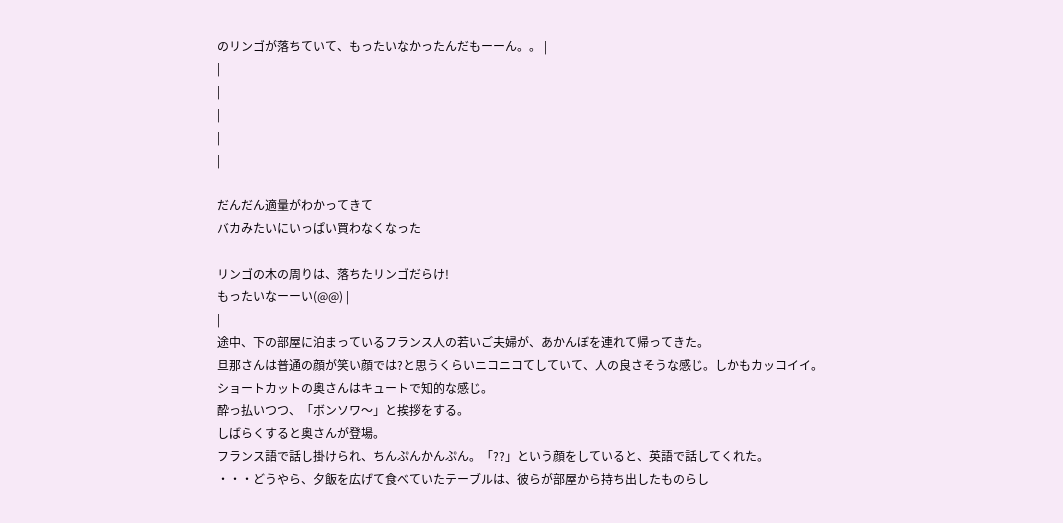のリンゴが落ちていて、もったいなかったんだもーーん。。 |
|
|
|
|
|

だんだん適量がわかってきて
バカみたいにいっぱい買わなくなった

リンゴの木の周りは、落ちたリンゴだらけ!
もったいなーーい(@@) |
|
途中、下の部屋に泊まっているフランス人の若いご夫婦が、あかんぼを連れて帰ってきた。
旦那さんは普通の顔が笑い顔では?と思うくらいニコニコてしていて、人の良さそうな感じ。しかもカッコイイ。
ショートカットの奥さんはキュートで知的な感じ。
酔っ払いつつ、「ボンソワ〜」と挨拶をする。
しばらくすると奥さんが登場。
フランス語で話し掛けられ、ちんぷんかんぷん。「??」という顔をしていると、英語で話してくれた。
・・・どうやら、夕飯を広げて食べていたテーブルは、彼らが部屋から持ち出したものらし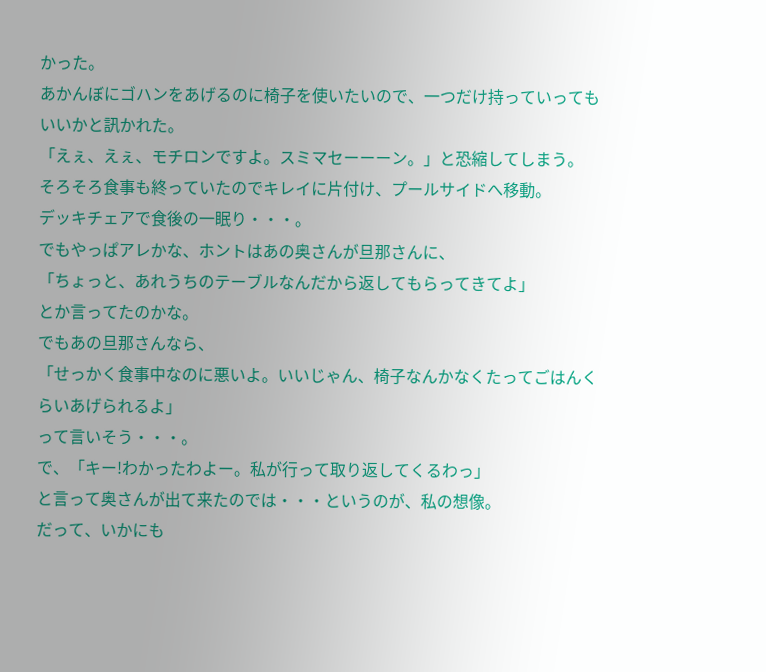かった。
あかんぼにゴハンをあげるのに椅子を使いたいので、一つだけ持っていってもいいかと訊かれた。
「えぇ、えぇ、モチロンですよ。スミマセーーーン。」と恐縮してしまう。
そろそろ食事も終っていたのでキレイに片付け、プールサイドへ移動。
デッキチェアで食後の一眠り・・・。
でもやっぱアレかな、ホントはあの奥さんが旦那さんに、
「ちょっと、あれうちのテーブルなんだから返してもらってきてよ」
とか言ってたのかな。
でもあの旦那さんなら、
「せっかく食事中なのに悪いよ。いいじゃん、椅子なんかなくたってごはんくらいあげられるよ」
って言いそう・・・。
で、「キー!わかったわよー。私が行って取り返してくるわっ」
と言って奥さんが出て来たのでは・・・というのが、私の想像。
だって、いかにも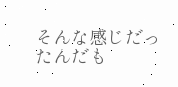そんな感じだったんだも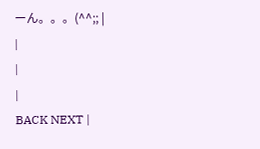ーん。。。(^^;; |
|
|
|
BACK NEXT |